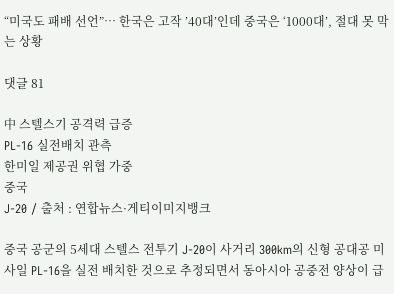“미국도 패배 선언”… 한국은 고작 ’40대’인데 중국은 ‘1000대’, 절대 못 막는 상황

댓글 81

中 스텔스기 공격력 급증
PL-16 실전배치 관측
한미일 제공권 위협 가중
중국
J-20 / 출처 : 연합뉴스·게티이미지뱅크

중국 공군의 5세대 스텔스 전투기 J-20이 사거리 300km의 신형 공대공 미사일 PL-16을 실전 배치한 것으로 추정되면서 동아시아 공중전 양상이 급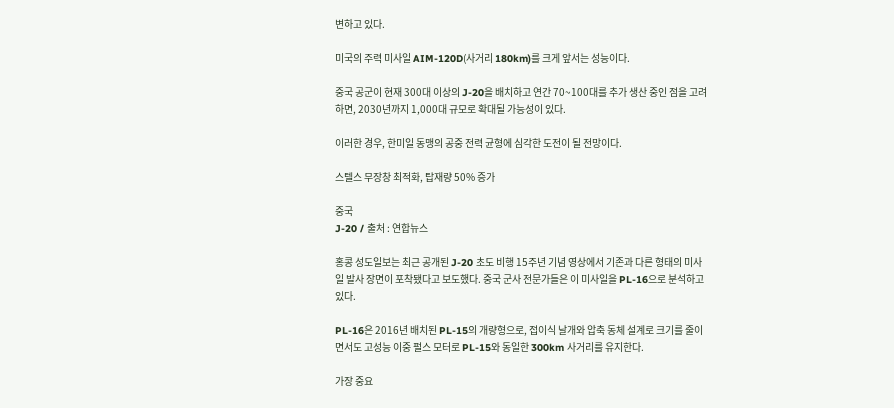변하고 있다.

미국의 주력 미사일 AIM-120D(사거리 180km)를 크게 앞서는 성능이다.

중국 공군이 현재 300대 이상의 J-20을 배치하고 연간 70~100대를 추가 생산 중인 점을 고려하면, 2030년까지 1,000대 규모로 확대될 가능성이 있다.

이러한 경우, 한미일 동맹의 공중 전력 균형에 심각한 도전이 될 전망이다.

스텔스 무장창 최적화, 탑재량 50% 증가

중국
J-20 / 출처 : 연합뉴스

홍콩 성도일보는 최근 공개된 J-20 초도 비행 15주년 기념 영상에서 기존과 다른 형태의 미사일 발사 장면이 포착됐다고 보도했다. 중국 군사 전문가들은 이 미사일을 PL-16으로 분석하고 있다.

PL-16은 2016년 배치된 PL-15의 개량형으로, 접이식 날개와 압축 동체 설계로 크기를 줄이면서도 고성능 이중 펄스 모터로 PL-15와 동일한 300km 사거리를 유지한다.

가장 중요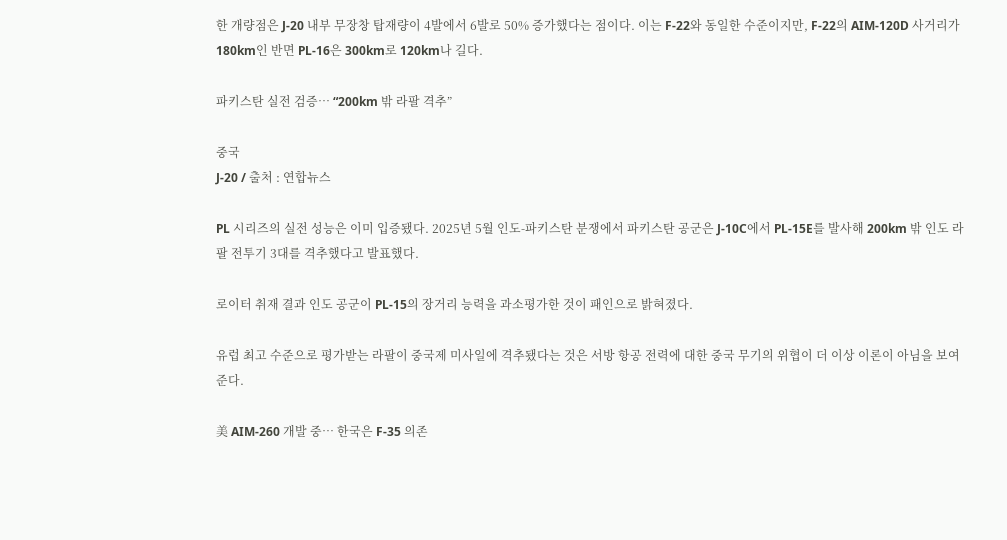한 개량점은 J-20 내부 무장창 탑재량이 4발에서 6발로 50% 증가했다는 점이다. 이는 F-22와 동일한 수준이지만, F-22의 AIM-120D 사거리가 180km인 반면 PL-16은 300km로 120km나 길다.

파키스탄 실전 검증… “200km 밖 라팔 격추”

중국
J-20 / 출처 : 연합뉴스

PL 시리즈의 실전 성능은 이미 입증됐다. 2025년 5월 인도-파키스탄 분쟁에서 파키스탄 공군은 J-10C에서 PL-15E를 발사해 200km 밖 인도 라팔 전투기 3대를 격추했다고 발표했다.

로이터 취재 결과 인도 공군이 PL-15의 장거리 능력을 과소평가한 것이 패인으로 밝혀졌다.

유럽 최고 수준으로 평가받는 라팔이 중국제 미사일에 격추됐다는 것은 서방 항공 전력에 대한 중국 무기의 위협이 더 이상 이론이 아님을 보여준다.

美 AIM-260 개발 중… 한국은 F-35 의존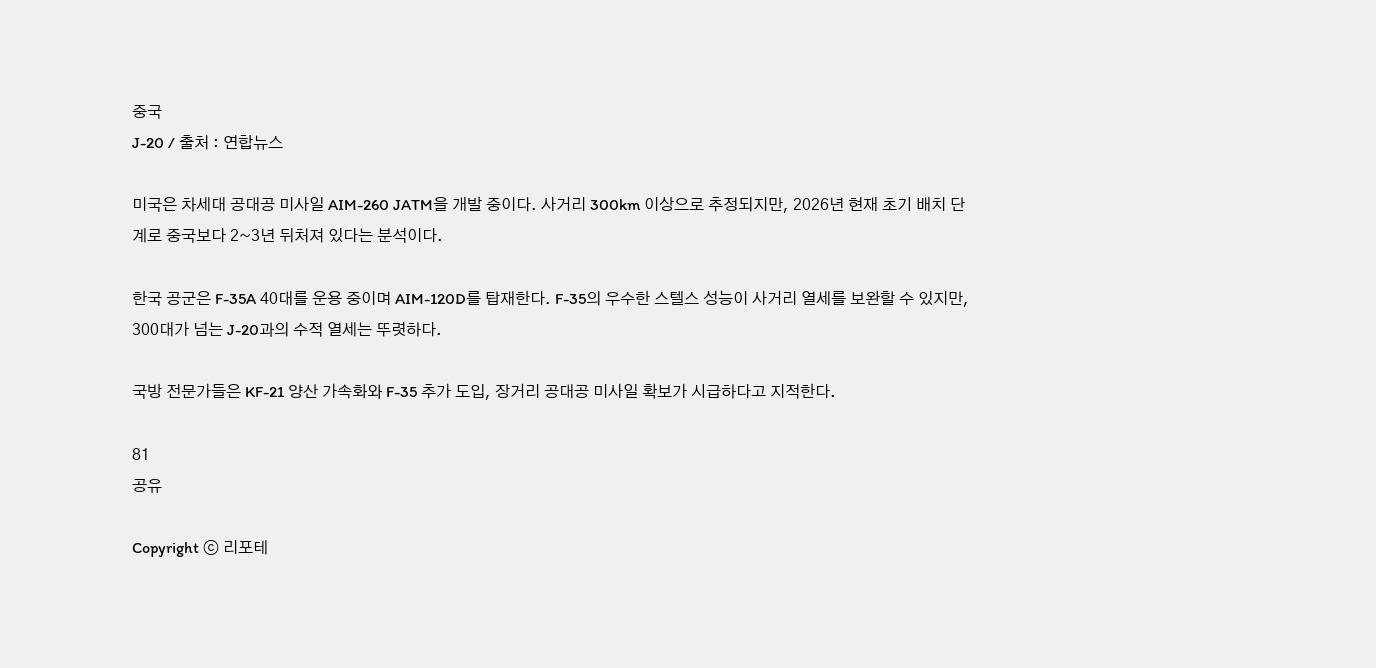중국
J-20 / 출처 : 연합뉴스

미국은 차세대 공대공 미사일 AIM-260 JATM을 개발 중이다. 사거리 300km 이상으로 추정되지만, 2026년 현재 초기 배치 단계로 중국보다 2~3년 뒤처져 있다는 분석이다.

한국 공군은 F-35A 40대를 운용 중이며 AIM-120D를 탑재한다. F-35의 우수한 스텔스 성능이 사거리 열세를 보완할 수 있지만, 300대가 넘는 J-20과의 수적 열세는 뚜렷하다.

국방 전문가들은 KF-21 양산 가속화와 F-35 추가 도입, 장거리 공대공 미사일 확보가 시급하다고 지적한다.

81
공유

Copyright ⓒ 리포테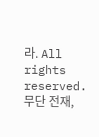라. All rights reserved. 무단 전재,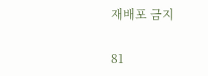재배포 금지

81